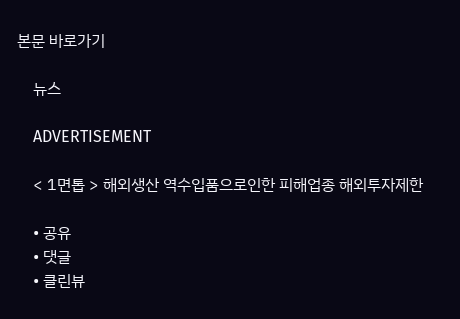본문 바로가기

    뉴스

    ADVERTISEMENT

    < 1면톱 > 해외생산 역수입품으로인한 피해업종 해외투자제한

    • 공유
    • 댓글
    • 클린뷰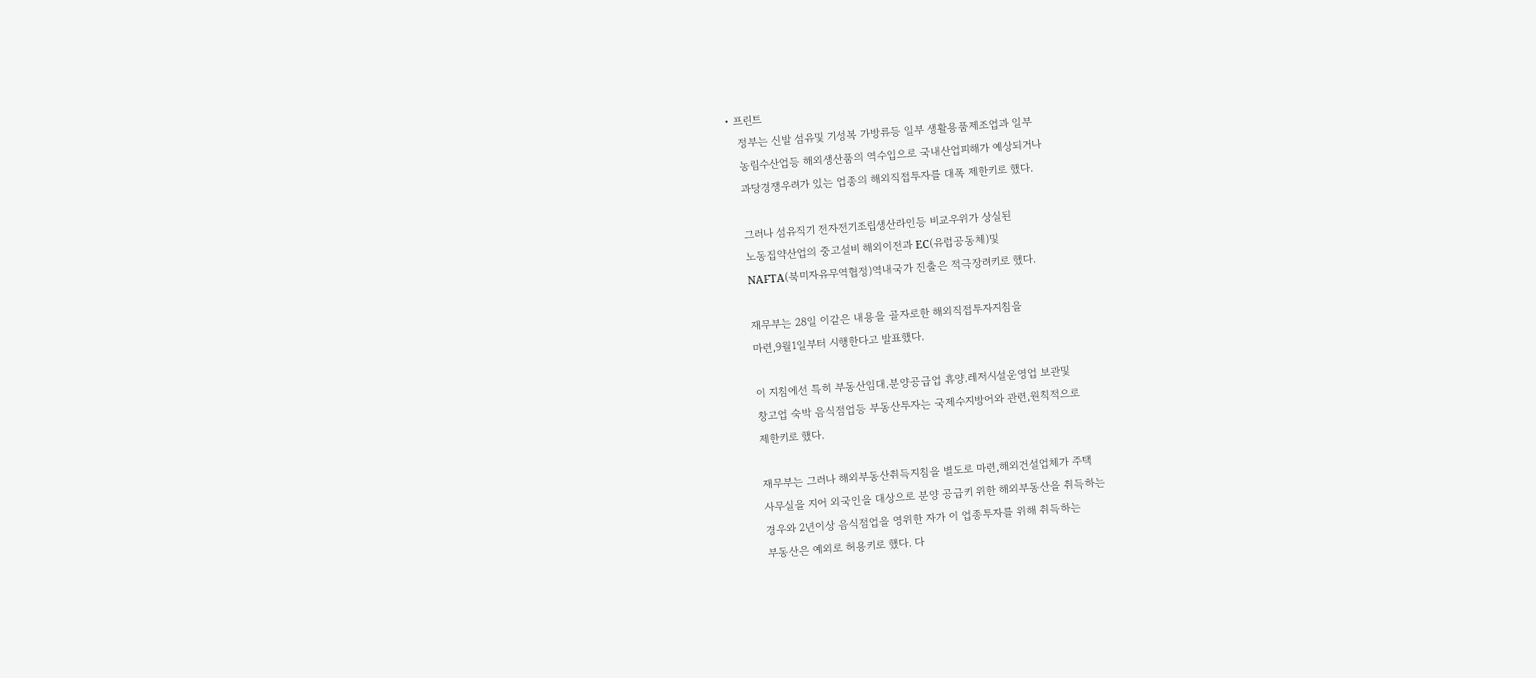• 프린트
    정부는 신발 섬유및 기성복 가방류등 일부 생활용품제조업과 일부
    농림수산업등 해외생산품의 역수입으로 국내산업피해가 예상되거나
    과당경쟁우려가 있는 업종의 해외직접투자를 대폭 제한키로 했다.

    그러나 섬유직기 전자전기조립생산라인등 비교우위가 상실된
    노동집약산업의 중고설비 해외이전과 EC(유럽공동체)및
    NAFTA(북미자유무역협정)역내국가 진출은 적극장려키로 했다.

    재무부는 28일 이같은 내용을 골자로한 해외직접투자지침을
    마련,9월1일부터 시행한다고 발표했다.

    이 지침에선 특히 부동산임대.분양공급업 휴양.레저시설운영업 보관및
    창고업 숙박 음식점업등 부동산투자는 국제수지방어와 관련,원칙적으로
    제한키로 했다.

    재무부는 그러나 해외부동산취득지침을 별도로 마련,해외건설업체가 주택
    사무실을 지어 외국인을 대상으로 분양 공급키 위한 해외부동산을 취득하는
    경우와 2년이상 음식점업을 영위한 자가 이 업종투자를 위해 취득하는
    부동산은 예외로 허용키로 했다. 다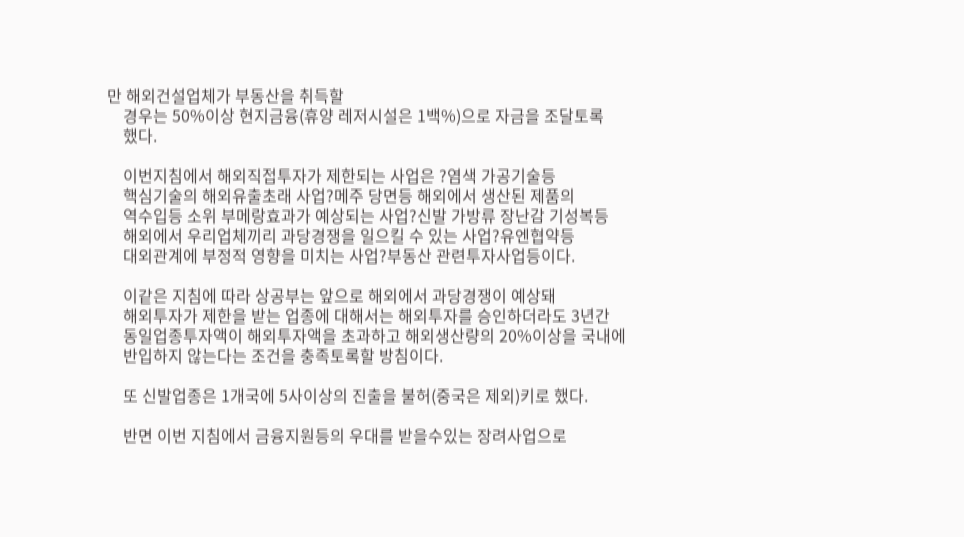만 해외건설업체가 부동산을 취득할
    경우는 50%이상 현지금융(휴양 레저시설은 1백%)으로 자금을 조달토록
    했다.

    이번지침에서 해외직접투자가 제한되는 사업은 ?염색 가공기술등
    핵심기술의 해외유출초래 사업?메주 당면등 해외에서 생산된 제품의
    역수입등 소위 부메랑효과가 예상되는 사업?신발 가방류 장난감 기성복등
    해외에서 우리업체끼리 과당경쟁을 일으킬 수 있는 사업?유엔협약등
    대외관계에 부정적 영향을 미치는 사업?부동산 관련투자사업등이다.

    이같은 지침에 따라 상공부는 앞으로 해외에서 과당경쟁이 예상돼
    해외투자가 제한을 받는 업종에 대해서는 해외투자를 승인하더라도 3년간
    동일업종투자액이 해외투자액을 초과하고 해외생산량의 20%이상을 국내에
    반입하지 않는다는 조건을 충족토록할 방침이다.

    또 신발업종은 1개국에 5사이상의 진출을 불허(중국은 제외)키로 했다.

    반면 이번 지침에서 금융지원등의 우대를 받을수있는 장려사업으로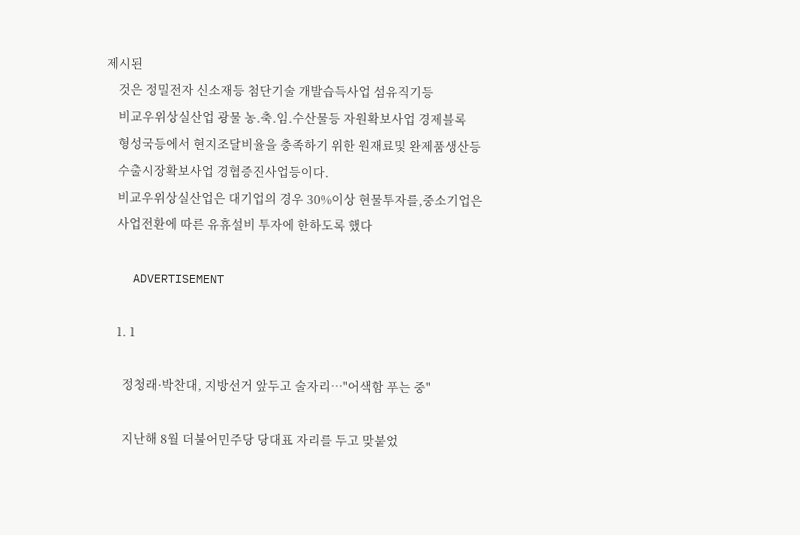제시된
    것은 정밀전자 신소재등 첨단기술 개발습득사업 섬유직기등
    비교우위상실산업 광물 농.축.임.수산물등 자원확보사업 경제블록
    형성국등에서 현지조달비율을 충족하기 위한 원재료및 완제품생산등
    수출시장확보사업 경협증진사업등이다.
    비교우위상실산업은 대기업의 경우 30%이상 현물투자를,중소기업은
    사업전환에 따른 유휴설비 투자에 한하도록 했다

    ADVERTISEMENT

    1. 1

      정청래·박찬대, 지방선거 앞두고 술자리…"어색함 푸는 중"

      지난해 8월 더불어민주당 당대표 자리를 두고 맞붙었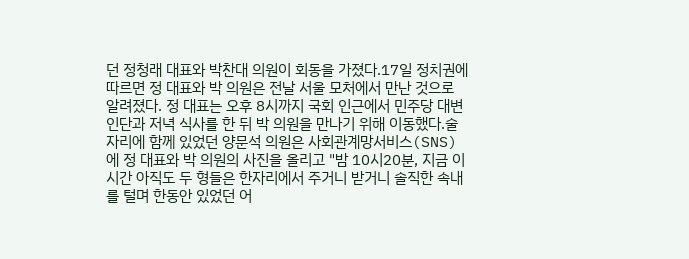던 정청래 대표와 박찬대 의원이 회동을 가졌다.17일 정치권에 따르면 정 대표와 박 의원은 전날 서울 모처에서 만난 것으로 알려졌다. 정 대표는 오후 8시까지 국회 인근에서 민주당 대변인단과 저녁 식사를 한 뒤 박 의원을 만나기 위해 이동했다.술자리에 함께 있었던 양문석 의원은 사회관계망서비스(SNS)에 정 대표와 박 의원의 사진을 올리고 "밤 10시20분, 지금 이 시간 아직도 두 형들은 한자리에서 주거니 받거니 솔직한 속내를 털며 한동안 있었던 어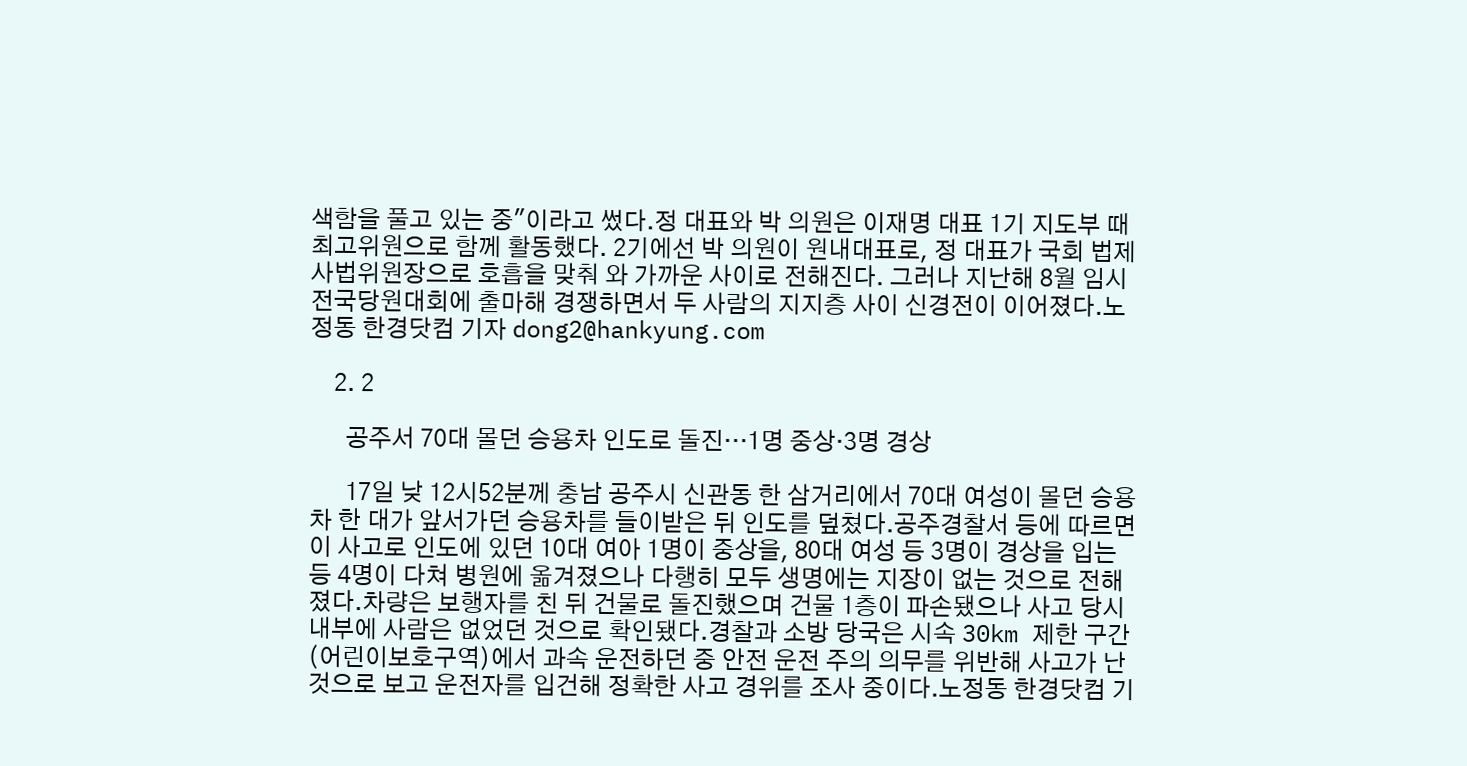색함을 풀고 있는 중"이라고 썼다.정 대표와 박 의원은 이재명 대표 1기 지도부 때 최고위원으로 함께 활동했다. 2기에선 박 의원이 원내대표로, 정 대표가 국회 법제사법위원장으로 호흡을 맞춰 와 가까운 사이로 전해진다. 그러나 지난해 8월 임시전국당원대회에 출마해 경쟁하면서 두 사람의 지지층 사이 신경전이 이어졌다.노정동 한경닷컴 기자 dong2@hankyung.com

    2. 2

      공주서 70대 몰던 승용차 인도로 돌진…1명 중상·3명 경상

      17일 낮 12시52분께 충남 공주시 신관동 한 삼거리에서 70대 여성이 몰던 승용차 한 대가 앞서가던 승용차를 들이받은 뒤 인도를 덮쳤다.공주경찰서 등에 따르면 이 사고로 인도에 있던 10대 여아 1명이 중상을, 80대 여성 등 3명이 경상을 입는 등 4명이 다쳐 병원에 옮겨졌으나 다행히 모두 생명에는 지장이 없는 것으로 전해졌다.차량은 보행자를 친 뒤 건물로 돌진했으며 건물 1층이 파손됐으나 사고 당시 내부에 사람은 없었던 것으로 확인됐다.경찰과 소방 당국은 시속 30km 제한 구간(어린이보호구역)에서 과속 운전하던 중 안전 운전 주의 의무를 위반해 사고가 난 것으로 보고 운전자를 입건해 정확한 사고 경위를 조사 중이다.노정동 한경닷컴 기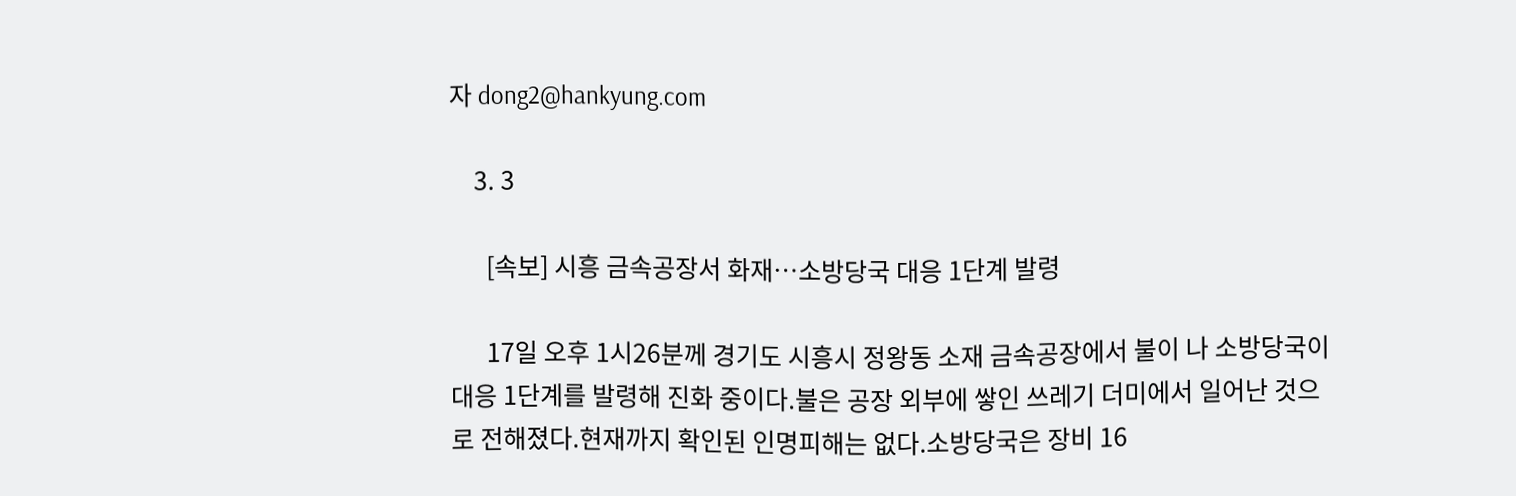자 dong2@hankyung.com

    3. 3

      [속보] 시흥 금속공장서 화재…소방당국 대응 1단계 발령

      17일 오후 1시26분께 경기도 시흥시 정왕동 소재 금속공장에서 불이 나 소방당국이 대응 1단계를 발령해 진화 중이다.불은 공장 외부에 쌓인 쓰레기 더미에서 일어난 것으로 전해졌다.현재까지 확인된 인명피해는 없다.소방당국은 장비 16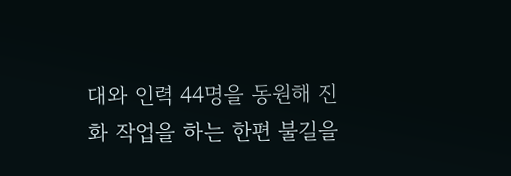대와 인력 44명을 동원해 진화 작업을 하는 한편 불길을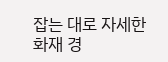잡는 대로 자세한 화재 경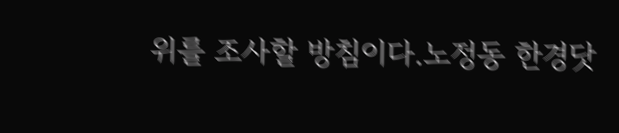위를 조사할 방침이다.노정동 한경닷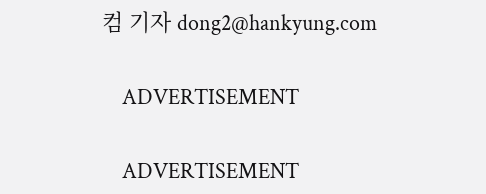컴 기자 dong2@hankyung.com

    ADVERTISEMENT

    ADVERTISEMENT